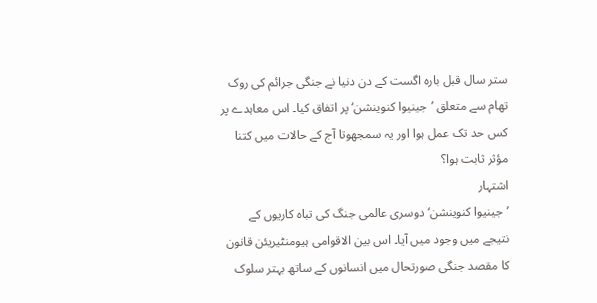ستر سال قبل بارہ اگست کے دن دنیا نے جنگی جرائم کی روک تھام سے متعلق ’جینیوا کنوینشن‘ پر اتفاق کیا۔ اس معاہدے پر کس حد تک عمل ہوا اور یہ سمجھوتا آج کے حالات میں کتنا مؤثر ثابت ہوا؟
اشتہار
’جینیوا کنوینشن‘ دوسری عالمی جنگ کی تباہ کاریوں کے نتیجے میں وجود میں آیا۔ اس بین الاقوامی ہیومنٹیریئن قانون کا مقصد جنگی صورتحال میں انسانوں کے ساتھ بہتر سلوک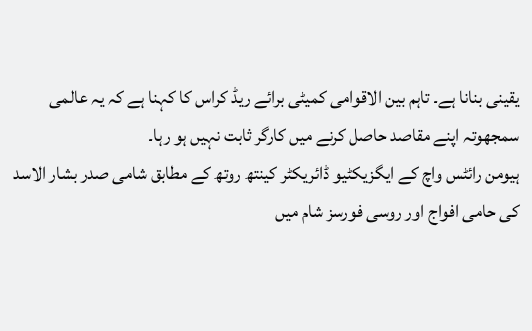یقینی بنانا ہے۔ تاہم بین الاقوامی کمیٹی برائے ریڈ کراس کا کہنا ہے کہ یہ عالمی سمجھوتہ اپنے مقاصد حاصل کرنے میں کارگر ثابت نہیں ہو رہا۔
ہیومن رائٹس واچ کے ایگزیکٹیو ڈائریکٹر کینتھ روتھ کے مطابق شامی صدر بشار الاسد کی حامی افواج اور روسی فورسز شام میں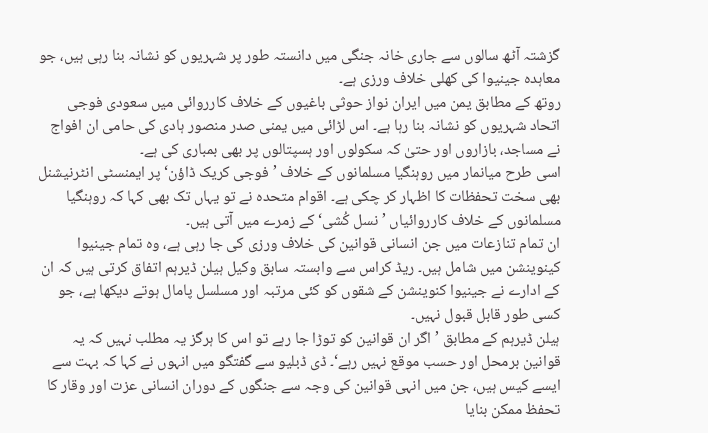گزشتہ آٹھ سالوں سے جاری خانہ جنگی میں دانستہ طور پر شہریوں کو نشانہ بنا رہی ہیں، جو معاہدہ جینیوا کی کھلی خلاف ورزی ہے۔
روتھ کے مطابق یمن میں ایران نواز حوثی باغیوں کے خلاف کارروائی میں سعودی فوجی اتحاد شہریوں کو نشانہ بنا رہا ہے۔ اس لڑائی میں یمنی صدر منصور ہادی کی حامی ان افواج نے مساجد، بازاروں اور حتیٰ کہ سکولوں اور ہسپتالوں پر بھی بمباری کی ہے۔
اسی طرح میانمار میں روہنگیا مسلمانوں کے خلاف ’فوجی کریک ڈاؤن‘ پر ایمنسٹی انٹرنیشنل بھی سخت تحفظات کا اظہار کر چکی ہے۔ اقوام متحدہ نے تو یہاں تک بھی کہا کہ روہنگیا مسلمانوں کے خلاف کارروائیاں ’نسل کُشی‘ کے زمرے میں آتی ہیں۔
ان تمام تنازعات میں جن انسانی قوانین کی خلاف ورزی کی جا رہی ہے، وہ تمام جینیوا کینوینشن میں شامل ہیں۔ ریڈ کراس سے وابستہ سابق وکیل ہیلن ڈیرہم اتفاق کرتی ہیں کہ ان کے ادارے نے جینیوا کنوینشن کے شقوں کو کئی مرتبہ اور مسلسل پامال ہوتے دیکھا ہے، جو کسی طور قابل قبول نہیں۔
ہیلن ڈیرہم کے مطابق ’اگر ان قوانین کو توڑا جا رہے تو اس کا ہرگز یہ مطلب نہیں کہ یہ قوانین برمحل اور حسب موقع نہیں رہے‘۔ ڈی ڈبلیو سے گفتگو میں انہوں نے کہا کہ بہت سے ایسے کیس ہیں، جن میں انہی قوانین کی وجہ سے جنگوں کے دوران انسانی عزت اور وقار کا تحفظ ممکن بنایا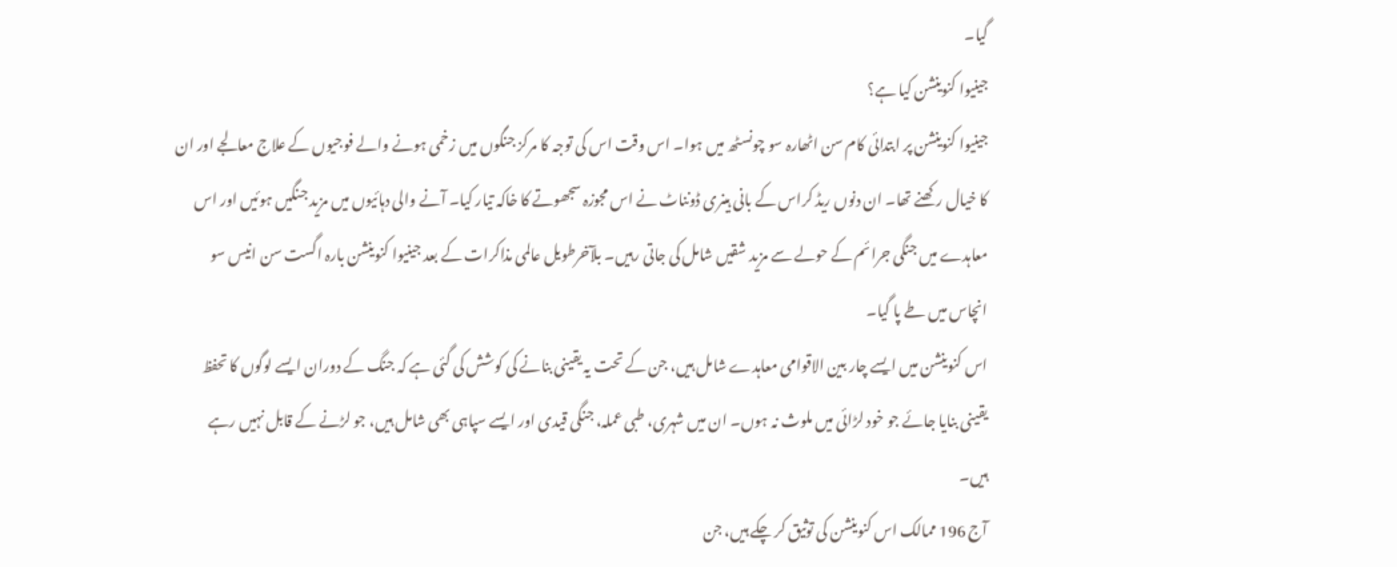گیا۔
جینیوا کنوینشن کیا ہے؟
جینیوا کنوینشن پر ابتدائی کام سن اٹھارہ سو چونسٹھ میں ہوا۔ اس وقت اس کی توجہ کا مرکز جنگوں میں زخمی ہونے والے فوجیوں کے علاج معالجے اور ان کا خیال رکھنے تھا۔ ان دنوں ریڈ کراس کے بانی ہینری ڈونناٹ نے اس مجوزہ سجھوتے کا خاکہ تیار کیا۔ آنے والی دہائیوں میں مزید جنگیں ہوئیں اور اس معاہدے میں جنگی جرائم کے حولے سے مزید شقیں شامل کی جاتی رہیں۔ بلآخرطویل عالمی مذاکرات کے بعد جینیوا کنوینشن بارہ اگست سن انیس سو انچاس میں طے پا گیا۔
اس کنوینشن میں ایسے چار بین الاقوامی معاہدے شامل ہیں، جن کے تحت یہ یقینی بنانے کی کوشش کی گئی ہے کہ جنگ کے دوران ایسے لوگوں کا تحفظ یقینی بنایا جائے جو خود لڑائی میں ملوث نہ ہوں۔ ان میں شہری، طبی عملہ، جنگی قیدی اور ایسے سپاہی بھی شامل ہیں، جو لڑنے کے قابل نہیں رہے ہیں۔
آج 196 ممالک اس کنوینشن کی توثیق کر چکے ہیں، جن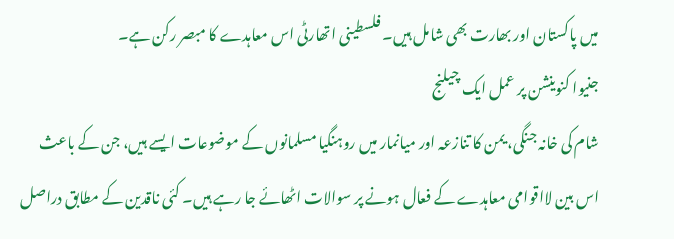میں پاکستان اور بھارت بھی شامل ہیں۔ فلسطینی اتھارٹی اس معاہدے کا مبصر رکن ہے۔
جنیوا کنوینشن پر عمل ایک چیلنج
شام کی خانہ جنگی، یمن کا تنازعہ اور میانمار میں روہنگیا مسلمانوں کے موضوعات ایسے ہیں، جن کے باعث اس بین لااقوامی معاہدے کے فعال ہونے پر سوالات اٹھائے جا رہے ہیں۔ کئی ناقدین کے مطابق دراصل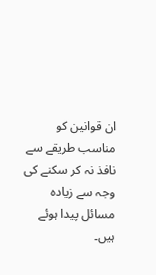ان قوانین کو مناسب طریقے سے نافذ نہ کر سکنے کی وجہ سے زیادہ مسائل پیدا ہوئے ہیں۔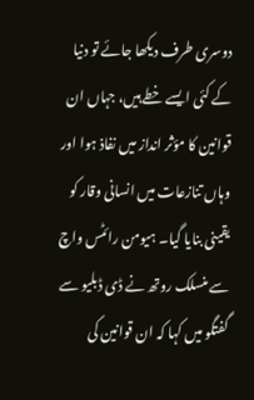دوسری طرف دیکھا جائے تو دنیا کے کئی ایسے خطے ہیں، جہاں ان قوانین کا مؤثر انداز میں نفاذ ہوا اور وہاں تنازعات میں انسانی وقار کو یقینی بنایا گیا۔ ہیومن رائٹس واچ سے منسلک روتھ نے ڈی ڈبلیو سے گفتگو میں کہا کہ ان قوانین کی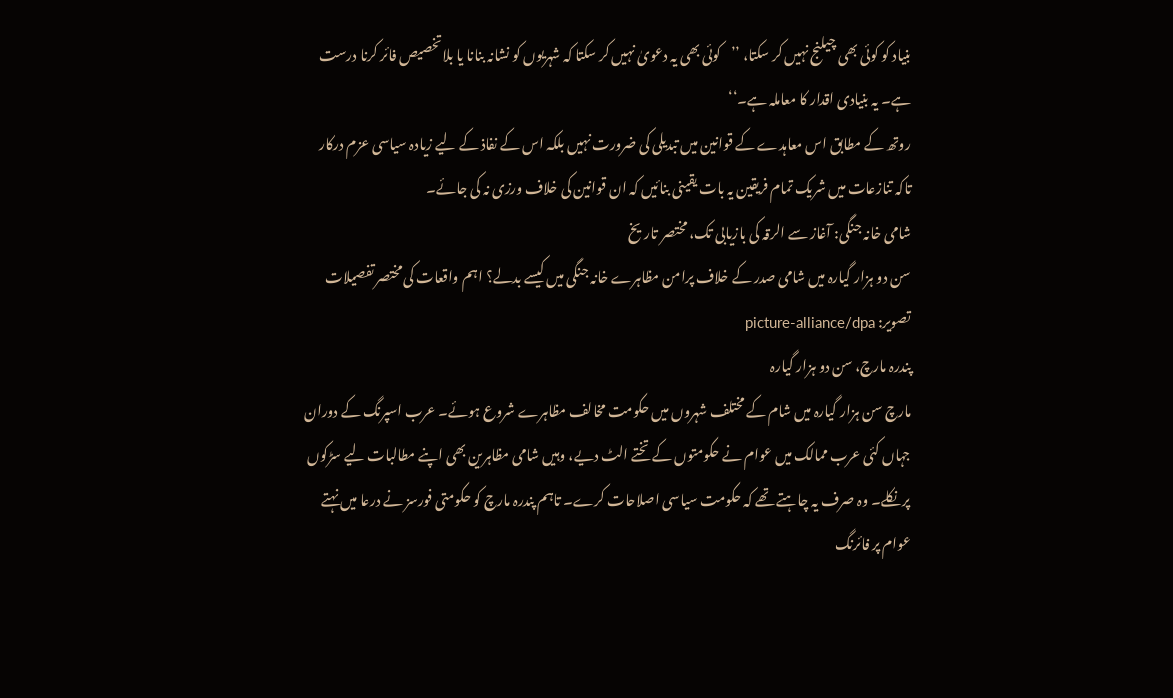بنیاد کو کوئی بھی چیلنج نہیں کر سکتا، ’’کوئی بھی یہ دعویٰ نہیں کر سکتا کہ شہریوں کو نشانہ بنانا یا بلاتخصیص فائر کرنا درست ہے۔ یہ بنیادی اقدار کا معاملہ ہے۔‘‘
روتھ کے مطابق اس معاہدے کے قوانین میں تبدیلی کی ضرورت نہیں بلکہ اس کے نفاذ کے لیے زیادہ سیاسی عزم درکار تاکہ تنازعات میں شریک تمام فریقین یہ بات یقینی بنائیں کہ ان قوانین کی خلاف ورزی نہ کی جائے۔
شامی خانہ جنگی: آغاز سے الرقہ کی بازیابی تک، مختصر تاریخ
سن دو ہزار گیارہ میں شامی صدر کے خلاف پرامن مظاہرے خانہ جنگی میں کیسے بدلے؟ اہم واقعات کی مختصر تفصیلات
تصویر: picture-alliance/dpa
پندرہ مارچ، سن دو ہزار گیارہ
مارچ سن ہزار گیارہ میں شام کے مختلف شہروں میں حکومت مخالف مظاہرے شروع ہوئے۔ عرب اسپرنگ کے دوران جہاں کئی عرب ممالک میں عوام نے حکومتوں کے تختے الٹ دیے، وہیں شامی مظاہرین بھی اپنے مطالبات لیے سڑکوں پر نکلے۔ وہ صرف یہ چاہتے تھے کہ حکومت سیاسی اصلاحات کرے۔ تاہم پندرہ مارچ کو حکومتی فورسز نے درعا میں نہتے عوام پر فائرنگ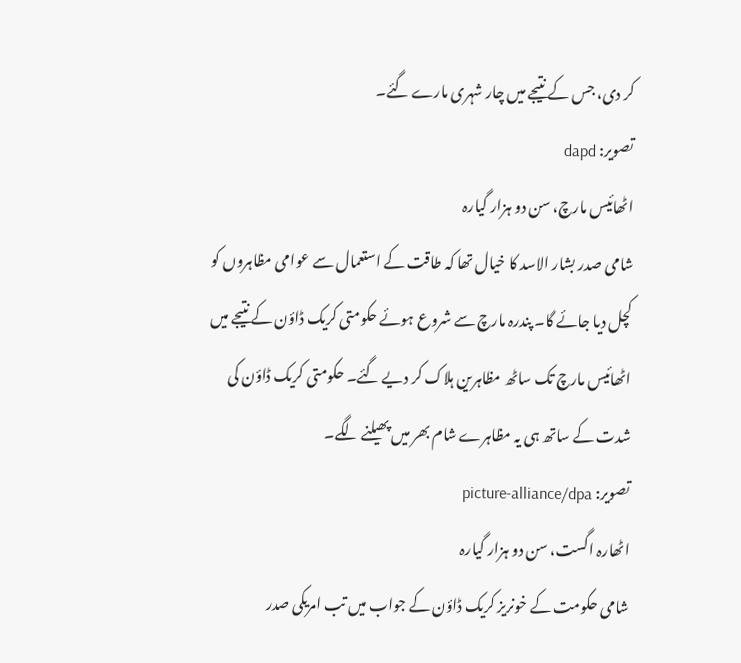کر دی، جس کے نتیجے میں چار شہری مارے گئے۔
تصویر: dapd
اٹھائیس مارچ، سن دو ہزار گیارہ
شامی صدر بشار الاسد کا خیال تھا کہ طاقت کے استعمال سے عوامی مظاہروں کو کچل دیا جائے گا۔ پندرہ مارچ سے شروع ہوئے حکومتی کریک ڈاؤن کے نتیجے میں اٹھائیس مارچ تک ساٹھ مظاہرین ہلاک کر دیے گئے۔ حکومتی کریک ڈاؤن کی شدت کے ساتھ ہی یہ مظاہرے شام بھر میں پھیلنے لگے۔
تصویر: picture-alliance/dpa
اٹھارہ اگست، سن دو ہزار گیارہ
شامی حکومت کے خونریز کریک ڈاؤن کے جواب میں تب امریکی صدر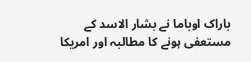باراک اوباما نے بشار الاسد کے مستعفی ہونے کا مطالبہ اور امریکا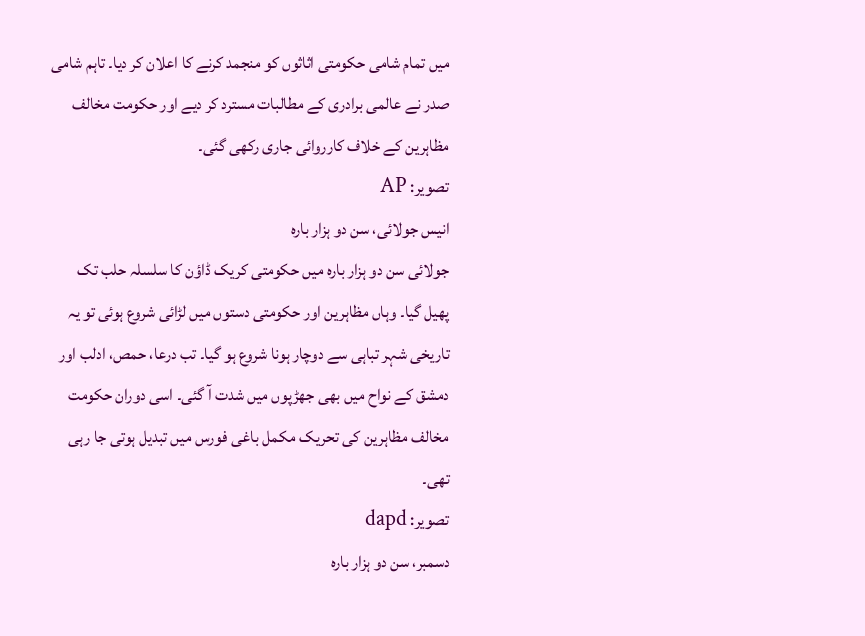میں تمام شامی حکومتی اثاثوں کو منجمد کرنے کا اعلان کر دیا۔ تاہم شامی صدر نے عالمی برادری کے مطالبات مسترد کر دیے اور حکومت مخالف مظاہرین کے خلاف کارروائی جاری رکھی گئی۔
تصویر: AP
انیس جولائی، سن دو ہزار بارہ
جولائی سن دو ہزار بارہ میں حکومتی کریک ڈاؤن کا سلسلہ حلب تک پھیل گیا۔ وہاں مظاہرین اور حکومتی دستوں میں لڑائی شروع ہوئی تو یہ تاریخی شہر تباہی سے دوچار ہونا شروع ہو گیا۔ تب درعا، حمص، ادلب اور دمشق کے نواح میں بھی جھڑپوں میں شدت آ گئی۔ اسی دوران حکومت مخالف مظاہرین کی تحریک مکمل باغی فورس میں تبدیل ہوتی جا رہی تھی۔
تصویر: dapd
دسمبر، سن دو ہزار بارہ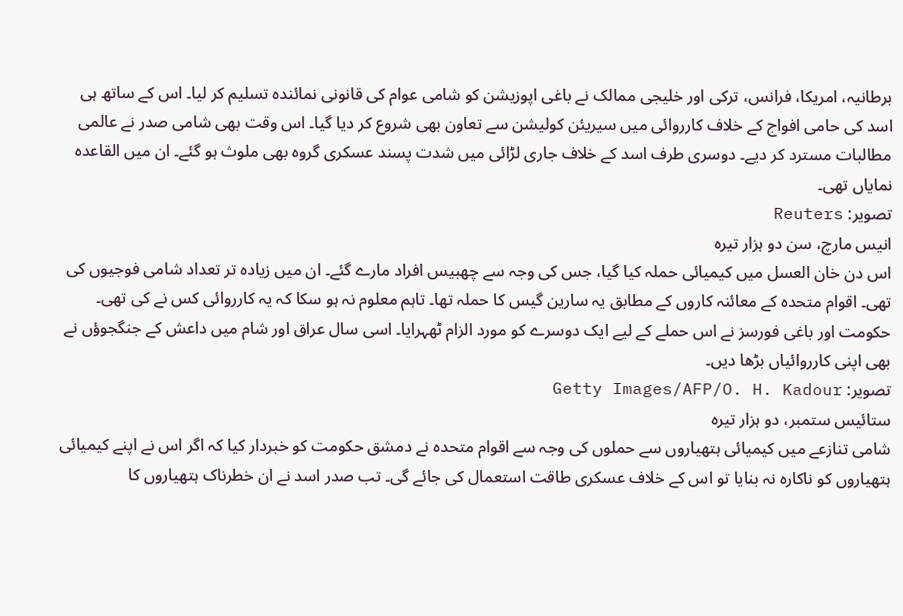برطانیہ، امریکا، فرانس، ترکی اور خلیجی ممالک نے باغی اپوزیشن کو شامی عوام کی قانونی نمائندہ تسلیم کر لیا۔ اس کے ساتھ ہی اسد کی حامی افواج کے خلاف کارروائی میں سیریئن کولیشن سے تعاون بھی شروع کر دیا گیا۔ اس وقت بھی شامی صدر نے عالمی مطالبات مسترد کر دیے۔ دوسری طرف اسد کے خلاف جاری لڑائی میں شدت پسند عسکری گروہ بھی ملوث ہو گئے۔ ان میں القاعدہ نمایاں تھی۔
تصویر: Reuters
انیس مارچ، سن دو ہزار تیرہ
اس دن خان العسل میں کیمیائی حملہ کیا گیا، جس کی وجہ سے چھبیس افراد مارے گئے۔ ان میں زیادہ تر تعداد شامی فوجیوں کی تھی۔ اقوام متحدہ کے معائنہ کاروں کے مطابق یہ سارین گیس کا حملہ تھا۔ تاہم معلوم نہ ہو سکا کہ یہ کارروائی کس نے کی تھی۔ حکومت اور باغی فورسز نے اس حملے کے لیے ایک دوسرے کو مورد الزام ٹھہرایا۔ اسی سال عراق اور شام میں داعش کے جنگجوؤں نے بھی اپنی کارروائیاں بڑھا دیں۔
تصویر: Getty Images/AFP/O. H. Kadour
ستائیس ستمبر، دو ہزار تیرہ
شامی تنازعے میں کیمیائی ہتھیاروں سے حملوں کی وجہ سے اقوام متحدہ نے دمشق حکومت کو خبردار کیا کہ اگر اس نے اپنے کیمیائی ہتھیاروں کو ناکارہ نہ بنایا تو اس کے خلاف عسکری طاقت استعمال کی جائے گی۔ تب صدر اسد نے ان خطرناک ہتھیاروں کا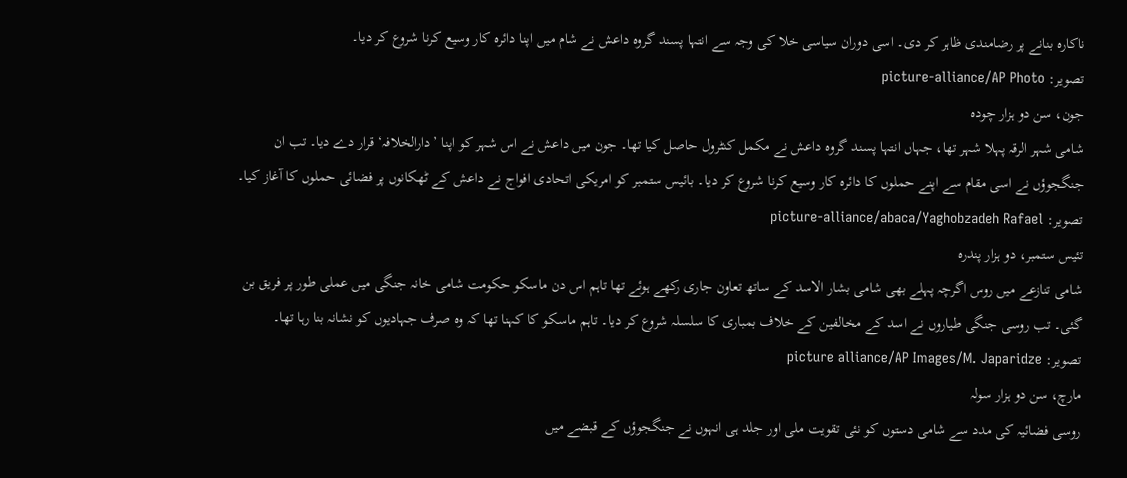ناکارہ بنانے پر رضامندی ظاہر کر دی۔ اسی دوران سیاسی خلا کی وجہ سے انتہا پسند گروہ داعش نے شام میں اپنا دائرہ کار وسیع کرنا شروع کر دیا۔
تصویر: picture-alliance/AP Photo
جون، سن دو ہزار چودہ
شامی شہر الرقہ پہلا شہر تھا، جہاں انتہا پسند گروہ داعش نے مکمل کنٹرول حاصل کیا تھا۔ جون میں داعش نے اس شہر کو اپنا ’دارالخلافہ‘ قرار دے دیا۔ تب ان جنگجوؤں نے اسی مقام سے اپنے حملوں کا دائرہ کار وسیع کرنا شروع کر دیا۔ بائیس ستمبر کو امریکی اتحادی افواج نے داعش کے ٹھکانوں پر فضائی حملوں کا آغاز کیا۔
تصویر: picture-alliance/abaca/Yaghobzadeh Rafael
تئیس ستمبر، دو ہزار پندرہ
شامی تنازعے میں روس اگرچہ پہلے بھی شامی بشار الاسد کے ساتھ تعاون جاری رکھے ہوئے تھا تاہم اس دن ماسکو حکومت شامی خانہ جنگی میں عملی طور پر فریق بن گئی۔ تب روسی جنگی طیاروں نے اسد کے مخالفین کے خلاف بمباری کا سلسلہ شروع کر دیا۔ تاہم ماسکو کا کہنا تھا کہ وہ صرف جہادیوں کو نشانہ بنا رہا تھا۔
تصویر: picture alliance/AP Images/M. Japaridze
مارچ، سن دو ہزار سولہ
روسی فضائیہ کی مدد سے شامی دستوں کو نئی تقویت ملی اور جلد ہی انہوں نے جنگجوؤں کے قبضے میں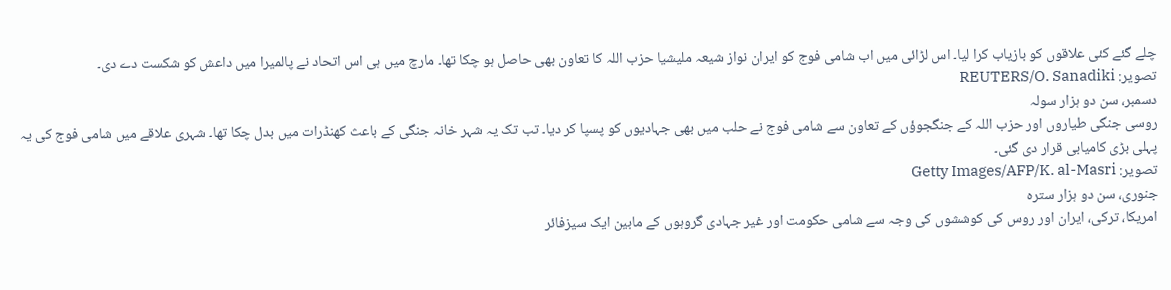چلے گئے کئی علاقوں کو بازیاب کرا لیا۔ اس لڑائی میں اب شامی فوج کو ایران نواز شیعہ ملیشیا حزب اللہ کا تعاون بھی حاصل ہو چکا تھا۔ مارچ میں ہی اس اتحاد نے پالمیرا میں داعش کو شکست دے دی۔
تصویر: REUTERS/O. Sanadiki
دسمبر، سن دو ہزار سولہ
روسی جنگی طیاروں اور حزب اللہ کے جنگجوؤں کے تعاون سے شامی فوج نے حلب میں بھی جہادیوں کو پسپا کر دیا۔ تب تک یہ شہر خانہ جنگی کے باعث کھنڈرات میں بدل چکا تھا۔ شہری علاقے میں شامی فوج کی یہ پہلی بڑی کامیابی قرار دی گئی۔
تصویر: Getty Images/AFP/K. al-Masri
جنوری، سن دو ہزار سترہ
امریکا، ترکی، ایران اور روس کی کوششوں کی وجہ سے شامی حکومت اور غیر جہادی گروہوں کے مابین ایک سیزفائر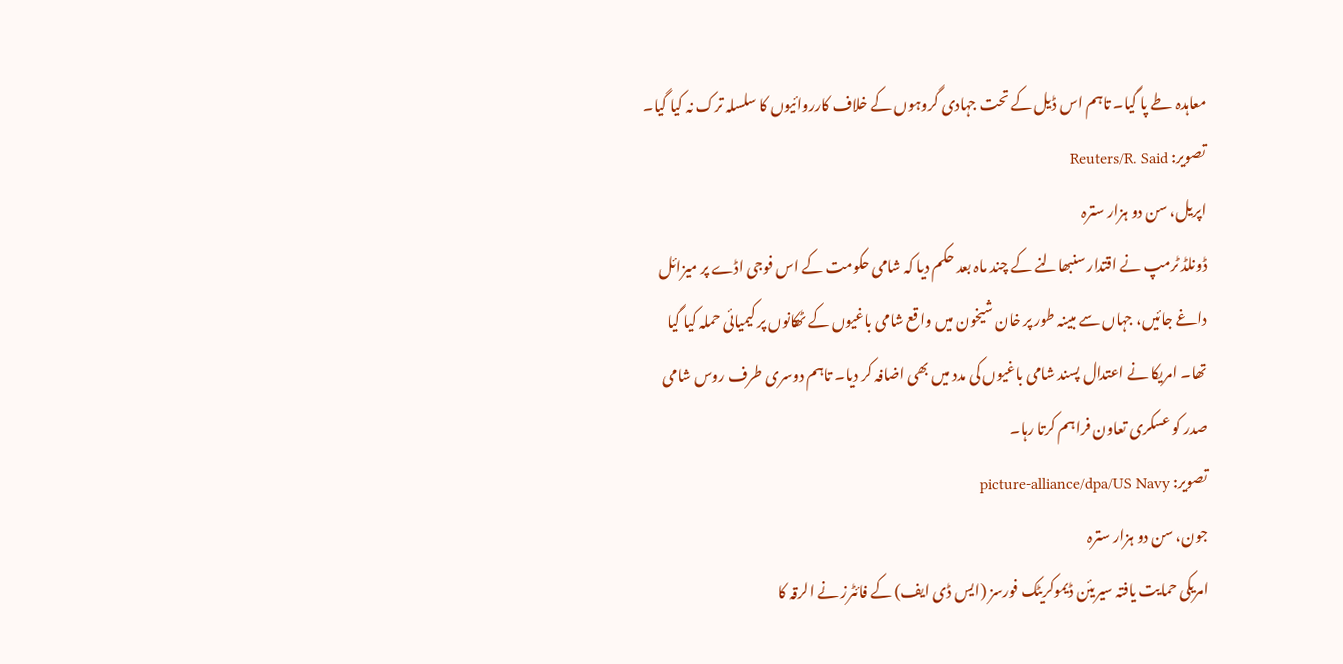معاہدہ طے پا گیا۔ تاہم اس ڈیل کے تحت جہادی گروہوں کے خلاف کارروائیوں کا سلسلہ ترک نہ کیا گیا۔
تصویر: Reuters/R. Said
اپریل، سن دو ہزار سترہ
ڈونلڈ ٹرمپ نے اقتدار سنبھالنے کے چند ماہ بعد حکم دیا کہ شامی حکومت کے اس فوجی اڈے پر میزائل داغے جائیں، جہاں سے مبینہ طور پر خان شیخون میں واقع شامی باغیوں کے ٹھکانوں پر کیمیائی حملہ کیا گیا تھا۔ امریکا نے اعتدال پسند شامی باغیوں کی مدد میں بھی اضافہ کر دیا۔ تاہم دوسری طرف روس شامی صدر کو عسکری تعاون فراہم کرتا رہا۔
تصویر: picture-alliance/dpa/US Navy
جون، سن دو ہزار سترہ
امریکی حمایت یافتہ سیریئن ڈیموکریٹک فورسز (ایس ڈی ایف) کے فائٹرز نے الرقہ کا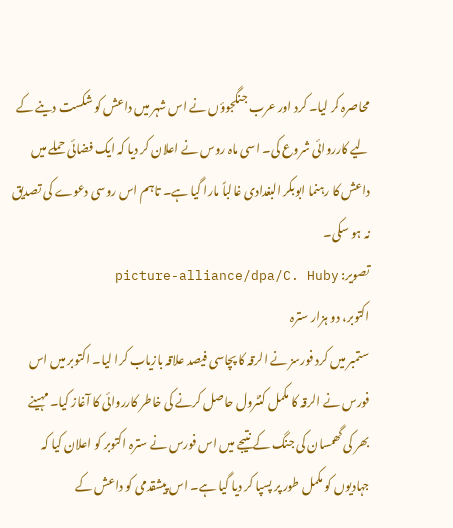محاصرہ کر لیا۔ کرد اور عرب جنگجوؤں نے اس شہر میں داعش کو شکست دینے کے لیے کارروائی شروع کی۔ اسی ماہ روس نے اعلان کر دیا کہ ایک فضائی حملے میں داعش کا رہنما ابوبکر البغدادی غالباً مارا گیا ہے۔ تاہم اس روسی دعوے کی تصدیق نہ ہو سکی۔
تصویر: picture-alliance/dpa/C. Huby
اکتوبر، دو ہزار سترہ
ستمبر میں کرد فورسز نے الرقہ کا پچاسی فیصد علاقہ بازیاب کرا لیا۔ اکتوبر میں اس فورس نے الرقہ کا مکمل کنٹرول حاصل کرنے کی خاطر کارروائی کا آغاز کیا۔ مہینے بھر کی گھمسان کی جنگ کے نتیجے میں اس فورس نے سترہ اکتوبر کو اعلان کیا کہ جہادیوں کو مکمل طور پر پسپا کر دیا گیا ہے۔ اس پیشقدمی کو داعش کے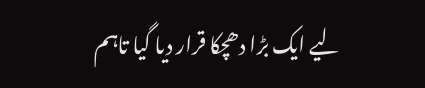لیے ایک بڑا دھچکا قرار دیا گیا تاہم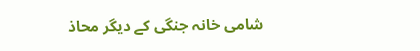شامی خانہ جنگی کے دیگر محاذ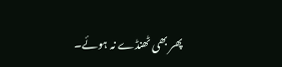پھر بھی ٹھنڈے نہ ہوئے۔